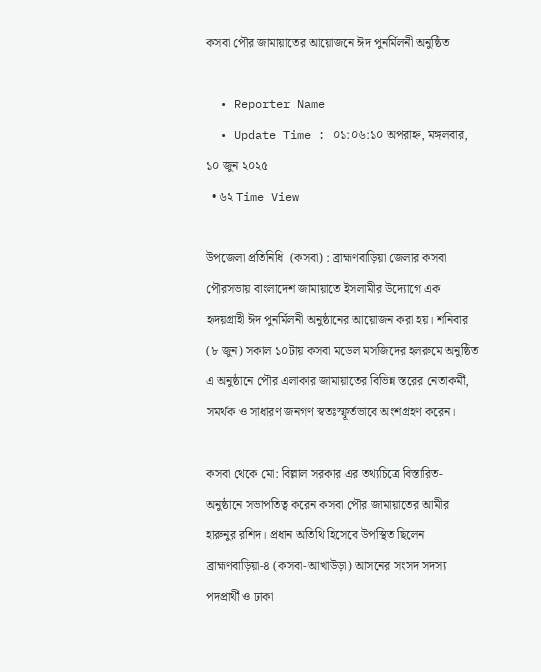কসবা পৌর জামায়াতের আয়োজনে ঈদ পুনর্মিলনী অনুষ্ঠিত

  • Reporter Name
  • Update Time : ০১:০৬:১০ অপরাহ্ন, মঙ্গলবার, ১০ জুন ২০২৫
  • ৬২ Time View

উপজেলা প্রতিনিধি  (কসবা) : ব্রাহ্মণবাড়িয়া জেলার কসবা পৌরসভায় বাংলাদেশ জামায়াতে ইসলামীর উদ্যোগে এক হৃদয়গ্রাহী ঈদ পুনর্মিলনী অনুষ্ঠানের আয়োজন করা হয়। শনিবার (৮ জুন) সকাল ১০টায় কসবা মডেল মসজিদের হলরুমে অনুষ্ঠিত এ অনুষ্ঠানে পৌর এলাকার জামায়াতের বিভিন্ন স্তরের নেতাকর্মী, সমর্থক ও সাধারণ জনগণ স্বতঃস্ফূর্তভাবে অংশগ্রহণ করেন।

কসবা থেকে মো: বিল্লাল সরকার এর তথ্যচিত্রে বিস্তারিত-  অনুষ্ঠানে সভাপতিত্ব করেন কসবা পৌর জামায়াতের আমীর হারুনুর রশিদ। প্রধান অতিথি হিসেবে উপস্থিত ছিলেন ব্রাহ্মণবাড়িয়া-৪ (কসবা-আখাউড়া) আসনের সংসদ সদস্য পদপ্রার্থী ও ঢাকা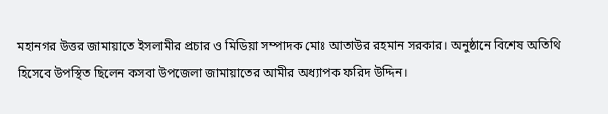মহানগর উত্তর জামায়াতে ইসলামীর প্রচার ও মিডিয়া সম্পাদক মোঃ আতাউর রহমান সরকার। অনুষ্ঠানে বিশেষ অতিথি হিসেবে উপস্থিত ছিলেন কসবা উপজেলা জামায়াতের আমীর অধ্যাপক ফরিদ উদ্দিন।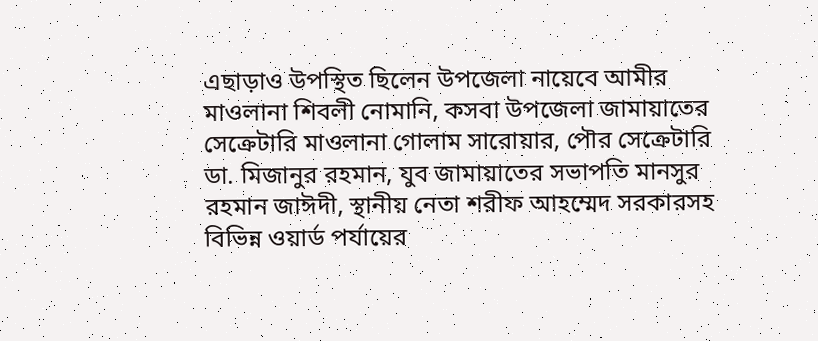এছাড়াও উপস্থিত ছিলেন উপজেলা নায়েবে আমীর মাওলানা শিবলী নোমানি, কসবা উপজেলা জামায়াতের সেক্রেটারি মাওলানা গোলাম সারোয়ার, পৌর সেক্রেটারি ডা. মিজানুর রহমান, যুব জামায়াতের সভাপতি মানসুর রহমান জাঈদী, স্থানীয় নেতা শরীফ আহম্মেদ সরকারসহ বিভিন্ন ওয়ার্ড পর্যায়ের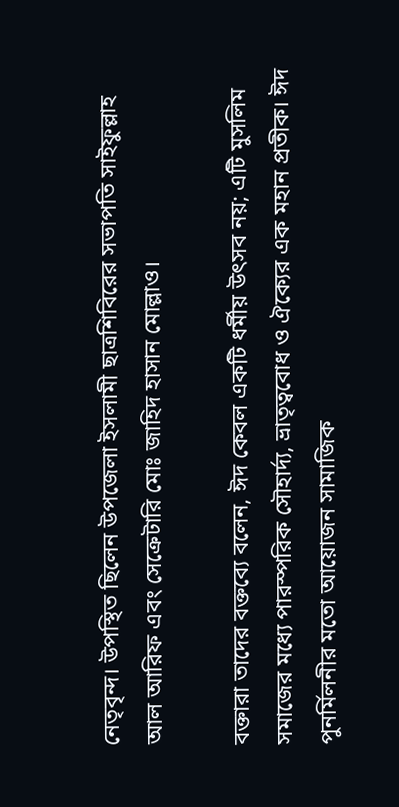নেতৃবৃন্দ। উপস্থিত ছিলেন উপজেলা ইসলামী ছাত্রশিবিরের সভাপতি সাইফুল্লাহ আল আরিফ এবং সেক্রেটারি মোঃ জাহিদ হাসান মোল্লাও।

বক্তারা তাদের বক্তব্যে বলেন, ঈদ কেবল একটি ধর্মীয় উৎসব নয়; এটি মুসলিম সমাজের মধ্যে পারস্পরিক সৌহার্দ্য, ভ্রাতৃত্ববোধ ও ঐক্যের এক মহান প্রতীক। ঈদ পুনর্মিলনীর মতো আয়োজন সামাজিক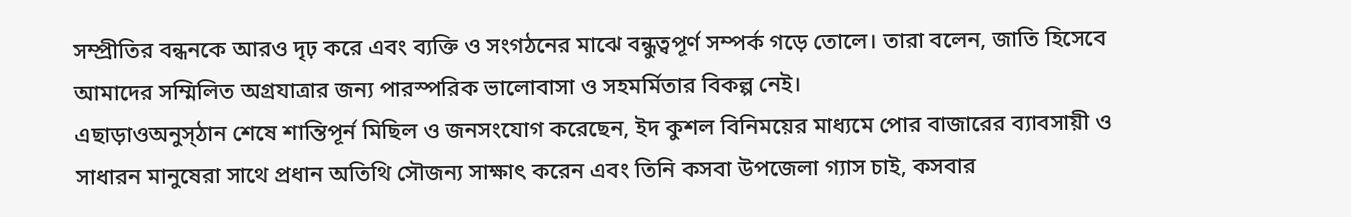সম্প্রীতির বন্ধনকে আরও দৃঢ় করে এবং ব্যক্তি ও সংগঠনের মাঝে বন্ধুত্বপূর্ণ সম্পর্ক গড়ে তোলে। তারা বলেন, জাতি হিসেবে আমাদের সম্মিলিত অগ্রযাত্রার জন্য পারস্পরিক ভালোবাসা ও সহমর্মিতার বিকল্প নেই।
এছাড়াওঅনুস্ঠান শেষে শান্তিপূর্ন মিছিল ও জনসংযোগ করেছেন, ইদ কুশল বিনিময়ের মাধ্যমে পোর বাজারের ব্যাবসায়ী ও সাধারন মানুষেরা সাথে প্রধান অতিথি সৌজন্য সাক্ষাৎ করেন এবং তিনি কসবা উপজেলা গ্যাস চাই, কসবার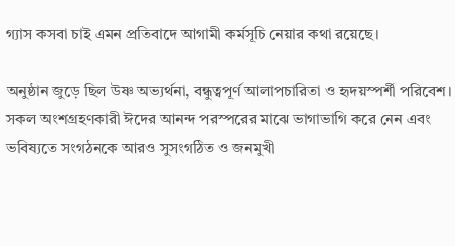গ্যাস কসবা চাই এমন প্রতিবাদে আগামী কর্মসূচি নেয়ার কথা রয়েছে।

অনুষ্ঠান জুড়ে ছিল উষ্ণ অভ্যর্থনা, বন্ধুত্বপূর্ণ আলাপচারিতা ও হৃদয়স্পর্শী পরিবেশ। সকল অংশগ্রহণকারী ঈদের আনন্দ পরস্পরের মাঝে ভাগাভাগি করে নেন এবং ভবিষ্যতে সংগঠনকে আরও সুসংগঠিত ও জনমুখী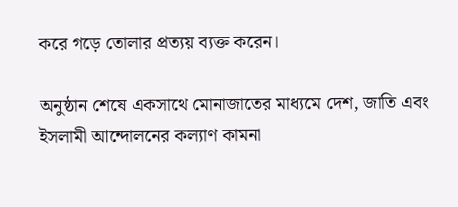করে গড়ে তোলার প্রত্যয় ব্যক্ত করেন।

অনুষ্ঠান শেষে একসাথে মোনাজাতের মাধ্যমে দেশ, জাতি এবং ইসলামী আন্দোলনের কল্যাণ কামনা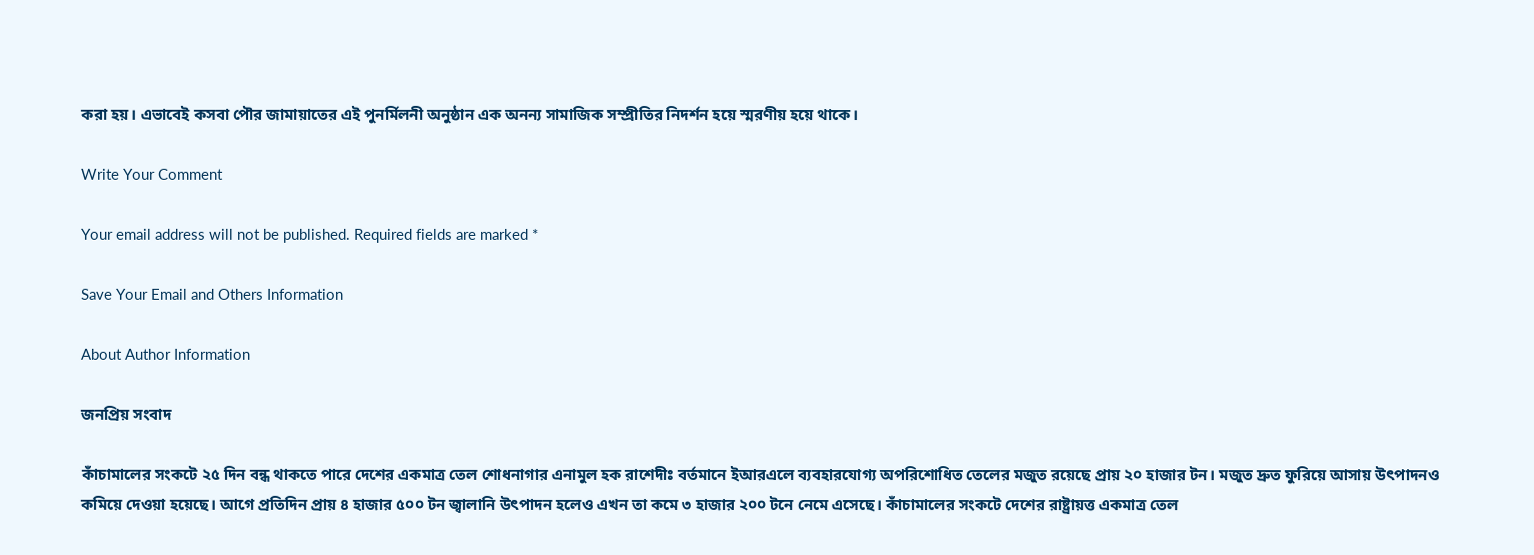করা হয়। এভাবেই কসবা পৌর জামায়াতের এই পুনর্মিলনী অনুষ্ঠান এক অনন্য সামাজিক সম্প্রীতির নিদর্শন হয়ে স্মরণীয় হয়ে থাকে।

Write Your Comment

Your email address will not be published. Required fields are marked *

Save Your Email and Others Information

About Author Information

জনপ্রিয় সংবাদ

কাঁচামালের সংকটে ২৫ দিন বন্ধ থাকতে পারে দেশের একমাত্র তেল শোধনাগার এনামুল হক রাশেদীঃ বর্তমানে ইআরএলে ব্যবহারযোগ্য অপরিশোধিত তেলের মজুত রয়েছে প্রায় ২০ হাজার টন। মজুত দ্রুত ফুরিয়ে আসায় উৎপাদনও কমিয়ে দেওয়া হয়েছে। আগে প্রতিদিন প্রায় ৪ হাজার ৫০০ টন জ্বালানি উৎপাদন হলেও এখন তা কমে ৩ হাজার ২০০ টনে নেমে এসেছে। কাঁচামালের সংকটে দেশের রাষ্ট্রায়ত্ত একমাত্র তেল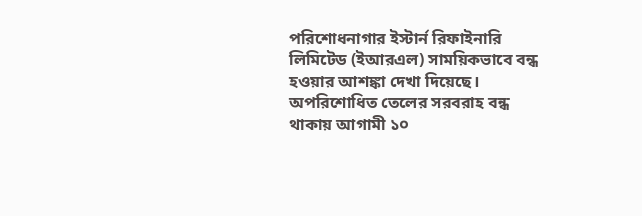পরিশোধনাগার ইস্টার্ন রিফাইনারি লিমিটেড (ইআরএল) সাময়িকভাবে বন্ধ হওয়ার আশঙ্কা দেখা দিয়েছে। অপরিশোধিত তেলের সরবরাহ বন্ধ থাকায় আগামী ১০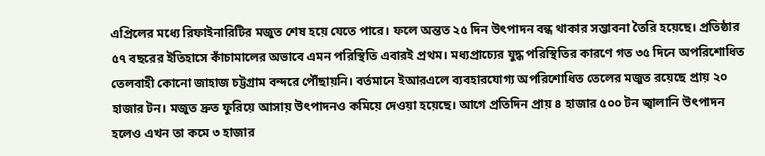এপ্রিলের মধ্যে রিফাইনারিটির মজুত শেষ হয়ে যেতে পারে। ফলে অন্তত ২৫ দিন উৎপাদন বন্ধ থাকার সম্ভাবনা তৈরি হয়েছে। প্রতিষ্ঠার ৫৭ বছরের ইতিহাসে কাঁচামালের অভাবে এমন পরিস্থিতি এবারই প্রথম। মধ্যপ্রাচ্যের যুদ্ধ পরিস্থিতির কারণে গত ৩৫ দিনে অপরিশোধিত তেলবাহী কোনো জাহাজ চট্টগ্রাম বন্দরে পৌঁছায়নি। বর্তমানে ইআরএলে ব্যবহারযোগ্য অপরিশোধিত তেলের মজুত রয়েছে প্রায় ২০ হাজার টন। মজুত দ্রুত ফুরিয়ে আসায় উৎপাদনও কমিয়ে দেওয়া হয়েছে। আগে প্রতিদিন প্রায় ৪ হাজার ৫০০ টন জ্বালানি উৎপাদন হলেও এখন তা কমে ৩ হাজার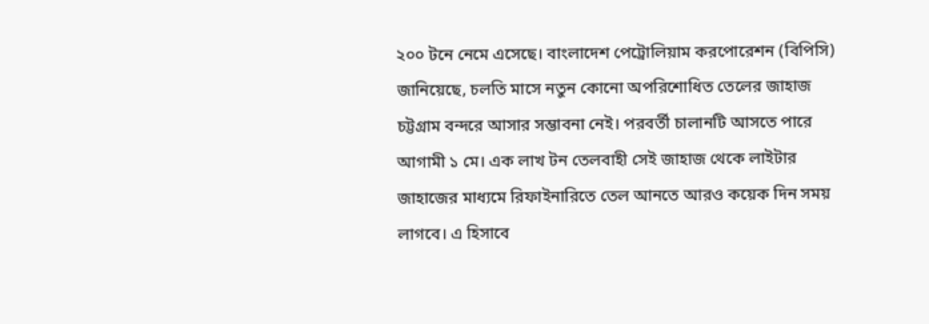২০০ টনে নেমে এসেছে। বাংলাদেশ পেট্রোলিয়াম করপোরেশন (বিপিসি) জানিয়েছে, চলতি মাসে নতুন কোনো অপরিশোধিত তেলের জাহাজ চট্টগ্রাম বন্দরে আসার সম্ভাবনা নেই। পরবর্তী চালানটি আসতে পারে আগামী ১ মে। এক লাখ টন তেলবাহী সেই জাহাজ থেকে লাইটার জাহাজের মাধ্যমে রিফাইনারিতে তেল আনতে আরও কয়েক দিন সময় লাগবে। এ হিসাবে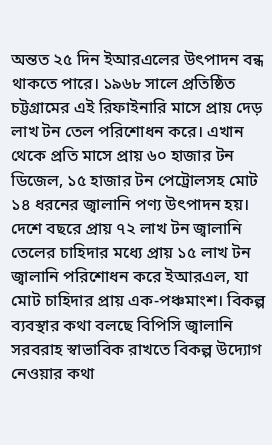অন্তত ২৫ দিন ইআরএলের উৎপাদন বন্ধ থাকতে পারে। ১৯৬৮ সালে প্রতিষ্ঠিত চট্টগ্রামের এই রিফাইনারি মাসে প্রায় দেড় লাখ টন তেল পরিশোধন করে। এখান থেকে প্রতি মাসে প্রায় ৬০ হাজার টন ডিজেল, ১৫ হাজার টন পেট্রোলসহ মোট ১৪ ধরনের জ্বালানি পণ্য উৎপাদন হয়। দেশে বছরে প্রায় ৭২ লাখ টন জ্বালানি তেলের চাহিদার মধ্যে প্রায় ১৫ লাখ টন জ্বালানি পরিশোধন করে ইআরএল, যা মোট চাহিদার প্রায় এক-পঞ্চমাংশ। বিকল্প ব্যবস্থার কথা বলছে বিপিসি জ্বালানি সরবরাহ স্বাভাবিক রাখতে বিকল্প উদ্যোগ নেওয়ার কথা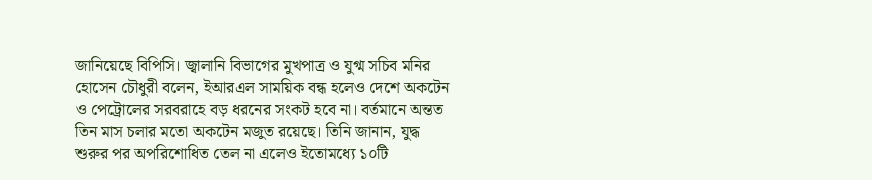জানিয়েছে বিপিসি। জ্বালানি বিভাগের মুখপাত্র ও যুগ্ম সচিব মনির হোসেন চৌধুরী বলেন, ইআরএল সাময়িক বন্ধ হলেও দেশে অকটেন ও পেট্রোলের সরবরাহে বড় ধরনের সংকট হবে না। বর্তমানে অন্তত তিন মাস চলার মতো অকটেন মজুত রয়েছে। তিনি জানান, যুদ্ধ শুরুর পর অপরিশোধিত তেল না এলেও ইতোমধ্যে ১০টি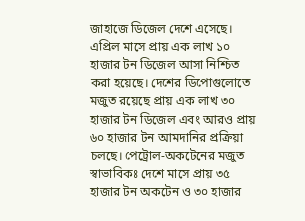জাহাজে ডিজেল দেশে এসেছে। এপ্রিল মাসে প্রায় এক লাখ ১০ হাজার টন ডিজেল আসা নিশ্চিত করা হয়েছে। দেশের ডিপোগুলোতে মজুত রয়েছে প্রায় এক লাখ ৩০ হাজার টন ডিজেল এবং আরও প্রায় ৬০ হাজার টন আমদানির প্রক্রিয়া চলছে। পেট্রোল-অকটেনের মজুত স্বাভাবিকঃ দেশে মাসে প্রায় ৩৫ হাজার টন অকটেন ও ৩০ হাজার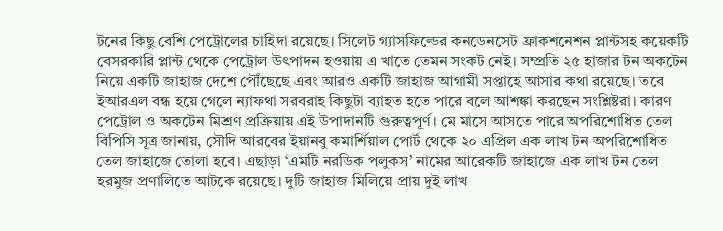টনের কিছু বেশি পেট্রোলের চাহিদা রয়েছে। সিলেট গ্যাসফিল্ডের কনডেনসেট ফ্রাকশনেশন প্লান্টসহ কয়েকটি বেসরকারি প্লান্ট থেকে পেট্রোল উৎপাদন হওয়ায় এ খাতে তেমন সংকট নেই। সম্প্রতি ২৫ হাজার টন অকটেন নিয়ে একটি জাহাজ দেশে পৌঁছেছে এবং আরও একটি জাহাজ আগামী সপ্তাহে আসার কথা রয়েছে। তবে ইআরএল বন্ধ হয়ে গেলে ন্যাফথা সরবরাহ কিছুটা ব্যাহত হতে পারে বলে আশঙ্কা করছেন সংশ্লিষ্টরা। কারণ পেট্রোল ও অকটেন মিশ্রণ প্রক্রিয়ায় এই উপাদানটি গুরুত্বপূর্ণ। মে মাসে আসতে পারে অপরিশোধিত তেল বিপিসি সূত্র জানায়, সৌদি আরবের ইয়ানবু কমার্শিয়াল পোর্ট থেকে ২০ এপ্রিল এক লাখ টন অপরিশোধিত তেল জাহাজে তোলা হবে। এছাড়া ‘এমটি নরডিক পলুকস’ নামের আরেকটি জাহাজে এক লাখ টন তেল হরমুজ প্রণালিতে আটকে রয়েছে। দুটি জাহাজ মিলিয়ে প্রায় দুই লাখ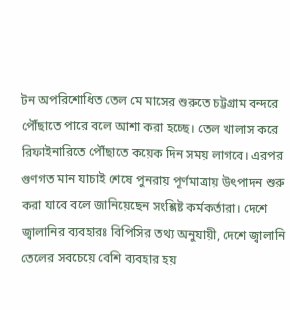টন অপরিশোধিত তেল মে মাসের শুরুতে চট্টগ্রাম বন্দরে পৌঁছাতে পারে বলে আশা করা হচ্ছে। তেল খালাস করে রিফাইনারিতে পৌঁছাতে কয়েক দিন সময় লাগবে। এরপর গুণগত মান যাচাই শেষে পুনরায় পূর্ণমাত্রায় উৎপাদন শুরু করা যাবে বলে জানিয়েছেন সংশ্লিষ্ট কর্মকর্তারা। দেশে জ্বালানির ব্যবহারঃ বিপিসির তথ্য অনুযায়ী, দেশে জ্বালানি তেলের সবচেয়ে বেশি ব্যবহার হয়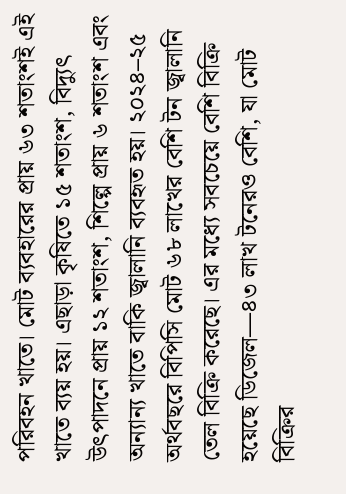পরিবহন খাতে। মোট ব্যবহারের প্রায় ৬৩ শতাংশই এই খাতে ব্যয় হয়। এছাড়া কৃষিতে ১৫ শতাংশ, বিদ্যুৎ উৎপাদনে প্রায় ১২ শতাংশ, শিল্পে প্রায় ৬ শতাংশ এবং অন্যান্য খাতে বাকি জ্বালানি ব্যবহৃত হয়। ২০২৪–২৫ অর্থবছরে বিপিসি মোট ৬৮ লাখের বেশি টন জ্বালানি তেল বিক্রি করেছে। এর মধ্যে সবচেয়ে বেশি বিক্রি হয়েছে ডিজেল—৪৩ লাখ টনেরও বেশি, যা মোট বিক্রির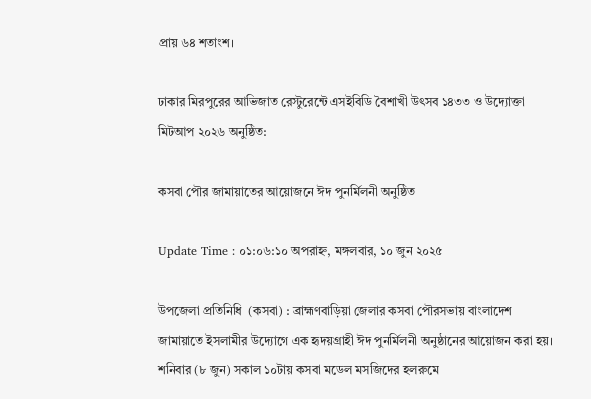প্রায় ৬৪ শতাংশ।

ঢাকার মিরপুরের আভিজাত রেস্টুরেন্টে এসইবিডি বৈশাখী উৎসব ১৪৩৩ ও উদ্যোক্তা মিটআপ ২০২৬ অনুষ্ঠিত:

কসবা পৌর জামায়াতের আয়োজনে ঈদ পুনর্মিলনী অনুষ্ঠিত

Update Time : ০১:০৬:১০ অপরাহ্ন, মঙ্গলবার, ১০ জুন ২০২৫

উপজেলা প্রতিনিধি  (কসবা) : ব্রাহ্মণবাড়িয়া জেলার কসবা পৌরসভায় বাংলাদেশ জামায়াতে ইসলামীর উদ্যোগে এক হৃদয়গ্রাহী ঈদ পুনর্মিলনী অনুষ্ঠানের আয়োজন করা হয়। শনিবার (৮ জুন) সকাল ১০টায় কসবা মডেল মসজিদের হলরুমে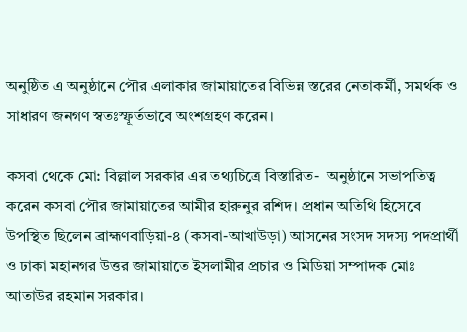অনুষ্ঠিত এ অনুষ্ঠানে পৌর এলাকার জামায়াতের বিভিন্ন স্তরের নেতাকর্মী, সমর্থক ও সাধারণ জনগণ স্বতঃস্ফূর্তভাবে অংশগ্রহণ করেন।

কসবা থেকে মো: বিল্লাল সরকার এর তথ্যচিত্রে বিস্তারিত-  অনুষ্ঠানে সভাপতিত্ব করেন কসবা পৌর জামায়াতের আমীর হারুনুর রশিদ। প্রধান অতিথি হিসেবে উপস্থিত ছিলেন ব্রাহ্মণবাড়িয়া-৪ (কসবা-আখাউড়া) আসনের সংসদ সদস্য পদপ্রার্থী ও ঢাকা মহানগর উত্তর জামায়াতে ইসলামীর প্রচার ও মিডিয়া সম্পাদক মোঃ আতাউর রহমান সরকার।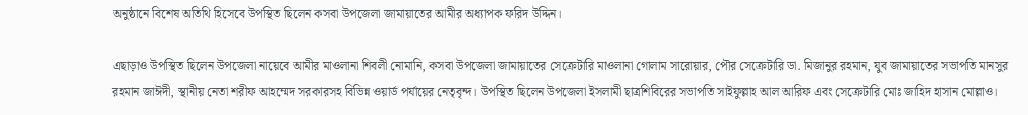অনুষ্ঠানে বিশেষ অতিথি হিসেবে উপস্থিত ছিলেন কসবা উপজেলা জামায়াতের আমীর অধ্যাপক ফরিদ উদ্দিন।

এছাড়াও উপস্থিত ছিলেন উপজেলা নায়েবে আমীর মাওলানা শিবলী নোমানি, কসবা উপজেলা জামায়াতের সেক্রেটারি মাওলানা গোলাম সারোয়ার, পৌর সেক্রেটারি ডা. মিজানুর রহমান, যুব জামায়াতের সভাপতি মানসুর রহমান জাঈদী, স্থানীয় নেতা শরীফ আহম্মেদ সরকারসহ বিভিন্ন ওয়ার্ড পর্যায়ের নেতৃবৃন্দ। উপস্থিত ছিলেন উপজেলা ইসলামী ছাত্রশিবিরের সভাপতি সাইফুল্লাহ আল আরিফ এবং সেক্রেটারি মোঃ জাহিদ হাসান মোল্লাও।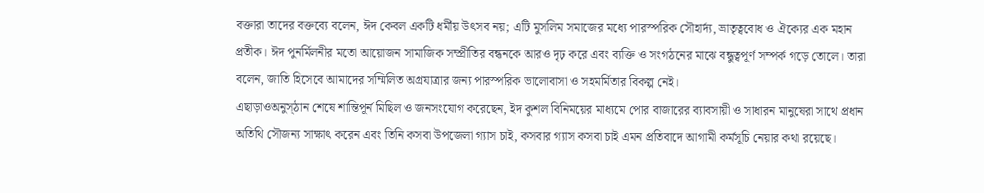বক্তারা তাদের বক্তব্যে বলেন, ঈদ কেবল একটি ধর্মীয় উৎসব নয়; এটি মুসলিম সমাজের মধ্যে পারস্পরিক সৌহার্দ্য, ভ্রাতৃত্ববোধ ও ঐক্যের এক মহান প্রতীক। ঈদ পুনর্মিলনীর মতো আয়োজন সামাজিক সম্প্রীতির বন্ধনকে আরও দৃঢ় করে এবং ব্যক্তি ও সংগঠনের মাঝে বন্ধুত্বপূর্ণ সম্পর্ক গড়ে তোলে। তারা বলেন, জাতি হিসেবে আমাদের সম্মিলিত অগ্রযাত্রার জন্য পারস্পরিক ভালোবাসা ও সহমর্মিতার বিকল্প নেই।
এছাড়াওঅনুস্ঠান শেষে শান্তিপূর্ন মিছিল ও জনসংযোগ করেছেন, ইদ কুশল বিনিময়ের মাধ্যমে পোর বাজারের ব্যাবসায়ী ও সাধারন মানুষেরা সাথে প্রধান অতিথি সৌজন্য সাক্ষাৎ করেন এবং তিনি কসবা উপজেলা গ্যাস চাই, কসবার গ্যাস কসবা চাই এমন প্রতিবাদে আগামী কর্মসূচি নেয়ার কথা রয়েছে।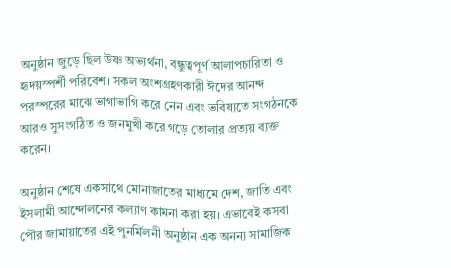অনুষ্ঠান জুড়ে ছিল উষ্ণ অভ্যর্থনা, বন্ধুত্বপূর্ণ আলাপচারিতা ও হৃদয়স্পর্শী পরিবেশ। সকল অংশগ্রহণকারী ঈদের আনন্দ পরস্পরের মাঝে ভাগাভাগি করে নেন এবং ভবিষ্যতে সংগঠনকে আরও সুসংগঠিত ও জনমুখী করে গড়ে তোলার প্রত্যয় ব্যক্ত করেন।

অনুষ্ঠান শেষে একসাথে মোনাজাতের মাধ্যমে দেশ, জাতি এবং ইসলামী আন্দোলনের কল্যাণ কামনা করা হয়। এভাবেই কসবা পৌর জামায়াতের এই পুনর্মিলনী অনুষ্ঠান এক অনন্য সামাজিক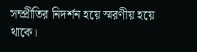সম্প্রীতির নিদর্শন হয়ে স্মরণীয় হয়ে থাকে।